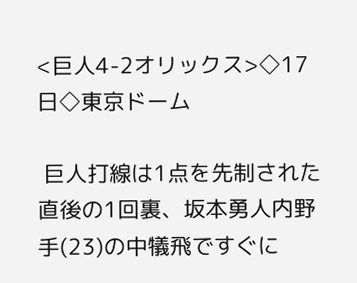<巨人4-2オリックス>◇17日◇東京ドーム

 巨人打線は1点を先制された直後の1回裏、坂本勇人内野手(23)の中犠飛ですぐに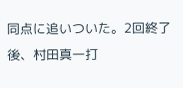同点に追いついた。2回終了後、村田真一打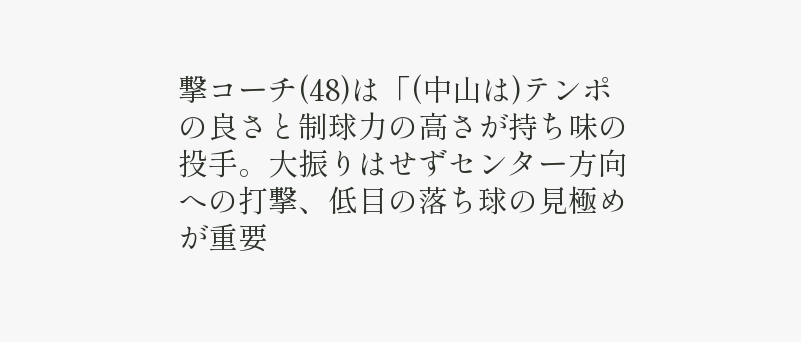撃コーチ(48)は「(中山は)テンポの良さと制球力の高さが持ち味の投手。大振りはせずセンター方向への打撃、低目の落ち球の見極めが重要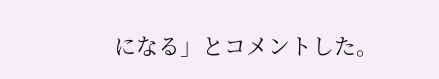になる」とコメントした。